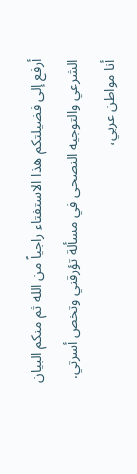أرفع إلى فضيلتكم هذا الاستفتاء راجياً من الله ثم منكم البيان الشرعي والتوجيه النصحى في مسألة تؤرقني وتخص أسرتي.
أنا مواطن عربي،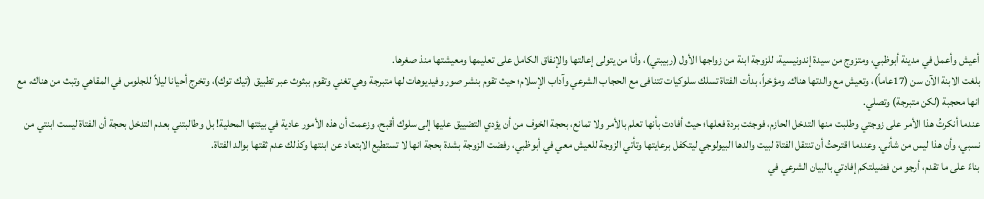أعيش وأعمل في مدينة أبوظبي، ومتزوج من سيدة إندونيسية، للزوجة ابنة من زواجها الأول (ربيبتي)، وأنا من يتولى إعالتها والإنفاق الكامل على تعليمها ومعيشتها منذ صغرها.
بلغت الابنة الآن سن (17عاماً)، وتعيش مع والدتها هناك. ومؤخراً، بدأت الفتاة تسلك سلوكيات تتنافى مع الحجاب الشرعي وآداب الإسلام؛ حيث تقوم بنشر صور وفيديوهات لها متبرجة وهي تغني وتقوم ببثوث عبر تطبيق (تيك توك)، وتخرج أحيانا ليلاً للجلوس في المقاهي وتبث من هناك، مع انها محجبة (لكن متبرجة) وتصلي.
عندما أنكرتُ هذا الأمر على زوجتي وطلبت منها التدخل الحازم، فوجئت بردة فعلها؛ حيث أفادت بأنها تعلم بالأمر ولا تمانع، بحجة الخوف من أن يؤدي التضييق عليها إلى سلوك أقبح، وزعمت أن هذه الأمور عادية في بيئتها المحلية! بل وطالبتني بعدم التدخل بحجة أن الفتاة ليست ابنتي من نسبي، وأن هذا ليس من شأني. وعندما اقترحتُ أن تنتقل الفتاة لبيت والدها البيولوجي ليتكفل برعايتها وتأتي الزوجة للعيش معي في أبوظبي، رفضت الزوجة بشدة بحجة انها لا تستطيع الابتعاد عن ابنتها وكذلك عدم ثقتها بوالد الفتاة.
بناءً على ما تقدم، أرجو من فضيلتكم إفادتي بالبيان الشرعي في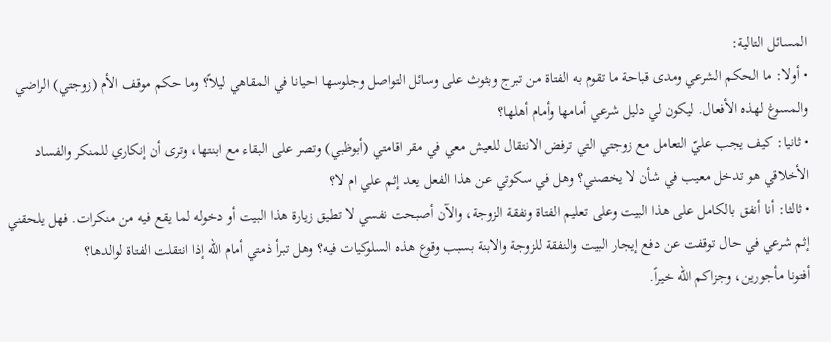المسائل التالية:
• أولا: ما الحكم الشرعي ومدى قباحة ما تقوم به الفتاة من تبرج وبثوث على وسائل التواصل وجلوسها احيانا في المقاهي ليلاً؟ وما حكم موقف الأم (زوجتي) الراضي والمسوغ لهذه الأفعال. ليكون لي دليل شرعي أمامها وأمام أهلها؟
• ثانيا: كيف يجب عليّ التعامل مع زوجتي التي ترفض الانتقال للعيش معي في مقر اقامتي (أبوظبي) وتصر على البقاء مع ابنتها، وترى أن إنكاري للمنكر والفساد الأخلاقي هو تدخل معيب في شأن لا يخصني؟ وهل في سكوتي عن هذا الفعل يعد إثم علي ام لا؟
• ثالثا: أنا أنفق بالكامل على هذا البيت وعلى تعليم الفتاة ونفقة الزوجة، والآن أصبحت نفسي لا تطيق زيارة هذا البيت أو دخوله لما يقع فيه من منكرات. فهل يلحقني إثم شرعي في حال توقفت عن دفع إيجار البيت والنفقة للزوجة والابنة بسبب وقوع هذه السلوكيات فيه؟ وهل تبرأ ذمتي أمام الله إذا انتقلت الفتاة لوالدها؟
أفتونا مأجورين، وجزاكم الله خيراً.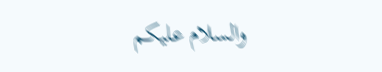والسلام عليكم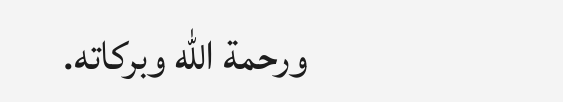ورحمة الله وبركاته.